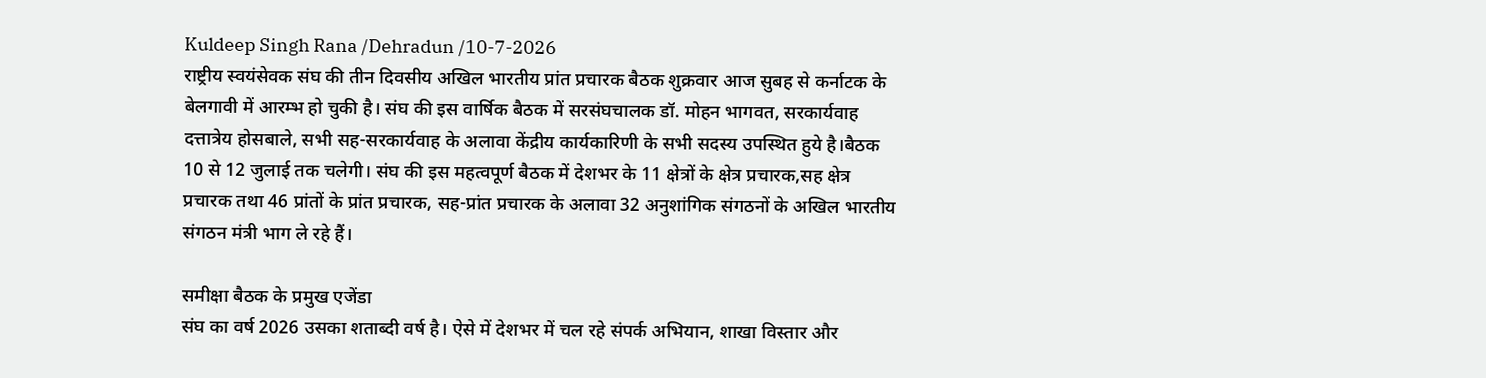Kuldeep Singh Rana /Dehradun /10-7-2026
राष्ट्रीय स्वयंसेवक संघ की तीन दिवसीय अखिल भारतीय प्रांत प्रचारक बैठक शुक्रवार आज सुबह से कर्नाटक के बेलगावी में आरम्भ हो चुकी है। संघ की इस वार्षिक बैठक में सरसंघचालक डॉ. मोहन भागवत, सरकार्यवाह दत्तात्रेय होसबाले, सभी सह-सरकार्यवाह के अलावा केंद्रीय कार्यकारिणी के सभी सदस्य उपस्थित हुये है।बैठक 10 से 12 जुलाई तक चलेगी। संघ की इस महत्वपूर्ण बैठक में देशभर के 11 क्षेत्रों के क्षेत्र प्रचारक,सह क्षेत्र प्रचारक तथा 46 प्रांतों के प्रांत प्रचारक, सह-प्रांत प्रचारक के अलावा 32 अनुशांगिक संगठनों के अखिल भारतीय संगठन मंत्री भाग ले रहे हैं।

समीक्षा बैठक के प्रमुख एजेंडा
संघ का वर्ष 2026 उसका शताब्दी वर्ष है। ऐसे में देशभर में चल रहे संपर्क अभियान, शाखा विस्तार और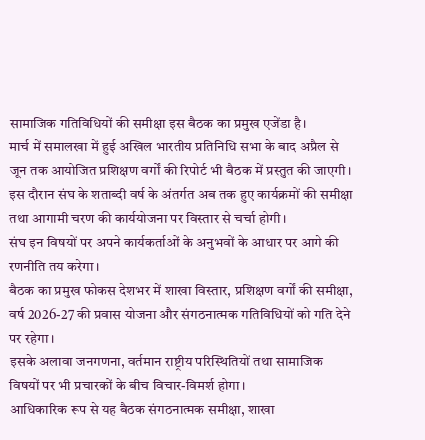सामाजिक गतिविधियों की समीक्षा इस बैठक का प्रमुख एजेंडा है।
मार्च में समालखा में हुई अखिल भारतीय प्रतिनिधि सभा के बाद अप्रैल से जून तक आयोजित प्रशिक्षण वर्गों की रिपोर्ट भी बैठक में प्रस्तुत की जाएगी।
इस दौरान संघ के शताब्दी वर्ष के अंतर्गत अब तक हुए कार्यक्रमों की समीक्षा तथा आगामी चरण की कार्ययोजना पर विस्तार से चर्चा होगी।
संघ इन विषयों पर अपने कार्यकर्ताओं के अनुभवों के आधार पर आगे की रणनीति तय करेगा।
बैठक का प्रमुख फोकस देशभर में शाखा विस्तार, प्रशिक्षण वर्गों की समीक्षा, वर्ष 2026-27 की प्रवास योजना और संगठनात्मक गतिविधियों को गति देने पर रहेगा।
इसके अलावा जनगणना, वर्तमान राष्ट्रीय परिस्थितियों तथा सामाजिक विषयों पर भी प्रचारकों के बीच विचार-विमर्श होगा।
आधिकारिक रूप से यह बैठक संगठनात्मक समीक्षा, शाखा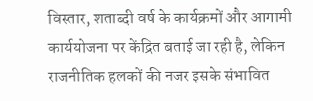विस्तार, शताब्दी वर्ष के कार्यक्रमों और आगामी कार्ययोजना पर केंद्रित बताई जा रही है, लेकिन राजनीतिक हलकों की नजर इसके संभावित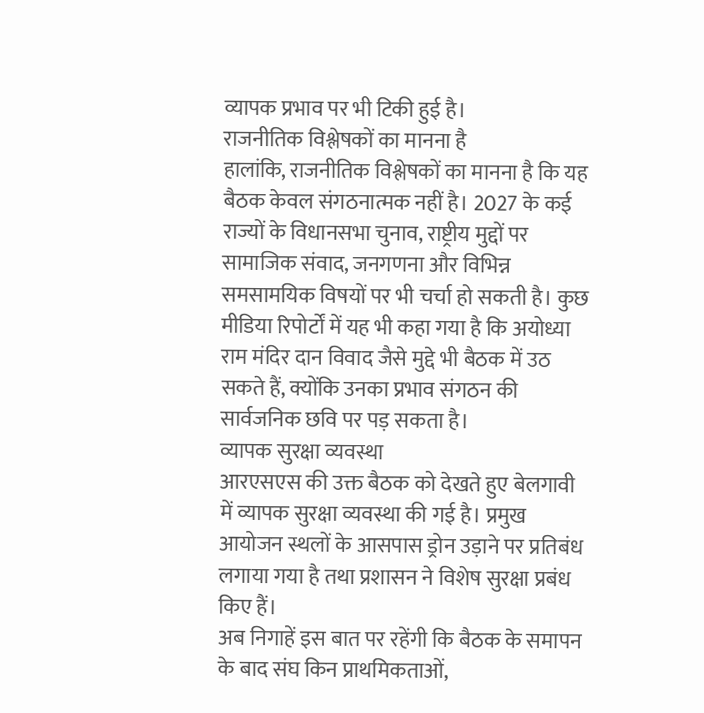व्यापक प्रभाव पर भी टिकी हुई है।
राजनीतिक विश्लेषकों का मानना है
हालांकि, राजनीतिक विश्लेषकों का मानना है कि यह बैठक केवल संगठनात्मक नहीं है। 2027 के कई राज्यों के विधानसभा चुनाव, राष्ट्रीय मुद्दों पर सामाजिक संवाद, जनगणना और विभिन्न समसामयिक विषयों पर भी चर्चा हो सकती है। कुछ मीडिया रिपोर्टों में यह भी कहा गया है कि अयोध्या राम मंदिर दान विवाद जैसे मुद्दे भी बैठक में उठ सकते हैं, क्योंकि उनका प्रभाव संगठन की सार्वजनिक छवि पर पड़ सकता है।
व्यापक सुरक्षा व्यवस्था
आरएसएस की उक्त बैठक को देखते हुए बेलगावी में व्यापक सुरक्षा व्यवस्था की गई है। प्रमुख आयोजन स्थलों के आसपास ड्रोन उड़ाने पर प्रतिबंध लगाया गया है तथा प्रशासन ने विशेष सुरक्षा प्रबंध किए हैं।
अब निगाहें इस बात पर रहेंगी कि बैठक के समापन के बाद संघ किन प्राथमिकताओं,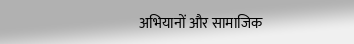अभियानों और सामाजिक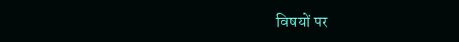विषयों पर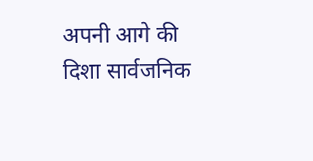अपनी आगे की दिशा सार्वजनिक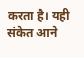करता है। यही संकेत आने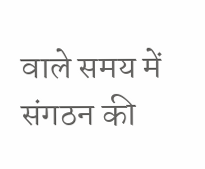वाले समय में संगठन की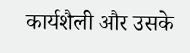कार्यशैली और उसके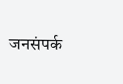जनसंपर्क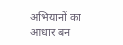अभियानों का आधार बन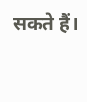सकते हैं।